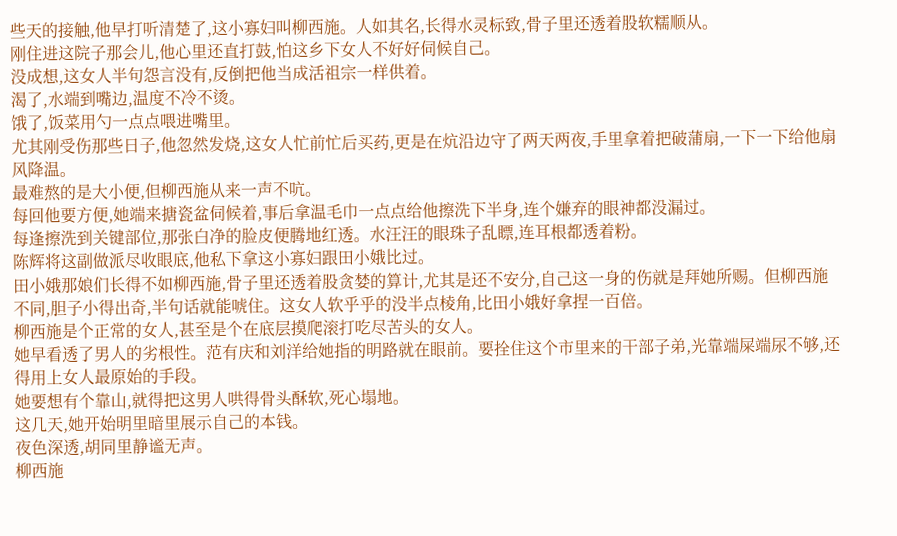些天的接触,他早打听清楚了,这小寡妇叫柳西施。人如其名,长得水灵标致,骨子里还透着股软糯顺从。
刚住进这院子那会儿,他心里还直打鼓,怕这乡下女人不好好伺候自己。
没成想,这女人半句怨言没有,反倒把他当成活祖宗一样供着。
渴了,水端到嘴边,温度不冷不烫。
饿了,饭菜用勺一点点喂进嘴里。
尤其刚受伤那些日子,他忽然发烧,这女人忙前忙后买药,更是在炕沿边守了两天两夜,手里拿着把破蒲扇,一下一下给他扇风降温。
最难熬的是大小便,但柳西施从来一声不吭。
每回他要方便,她端来搪瓷盆伺候着,事后拿温毛巾一点点给他擦洗下半身,连个嫌弃的眼神都没漏过。
每逢擦洗到关键部位,那张白净的脸皮便腾地红透。水汪汪的眼珠子乱瞟,连耳根都透着粉。
陈辉将这副做派尽收眼底,他私下拿这小寡妇跟田小娥比过。
田小娥那娘们长得不如柳西施,骨子里还透着股贪婪的算计,尤其是还不安分,自己这一身的伤就是拜她所赐。但柳西施不同,胆子小得出奇,半句话就能唬住。这女人软乎乎的没半点棱角,比田小娥好拿捏一百倍。
柳西施是个正常的女人,甚至是个在底层摸爬滚打吃尽苦头的女人。
她早看透了男人的劣根性。范有庆和刘洋给她指的明路就在眼前。要拴住这个市里来的干部子弟,光靠端屎端尿不够,还得用上女人最原始的手段。
她要想有个靠山,就得把这男人哄得骨头酥软,死心塌地。
这几天,她开始明里暗里展示自己的本钱。
夜色深透,胡同里静谧无声。
柳西施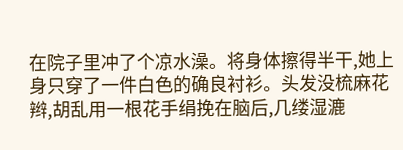在院子里冲了个凉水澡。将身体擦得半干,她上身只穿了一件白色的确良衬衫。头发没梳麻花辫,胡乱用一根花手绢挽在脑后,几缕湿漉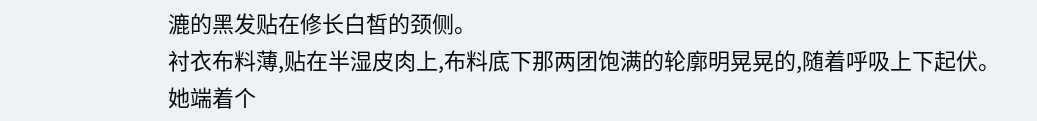漉的黑发贴在修长白皙的颈侧。
衬衣布料薄,贴在半湿皮肉上,布料底下那两团饱满的轮廓明晃晃的,随着呼吸上下起伏。
她端着个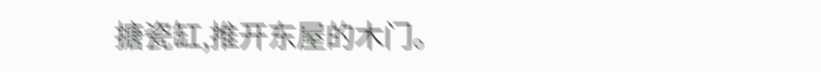搪瓷缸,推开东屋的木门。